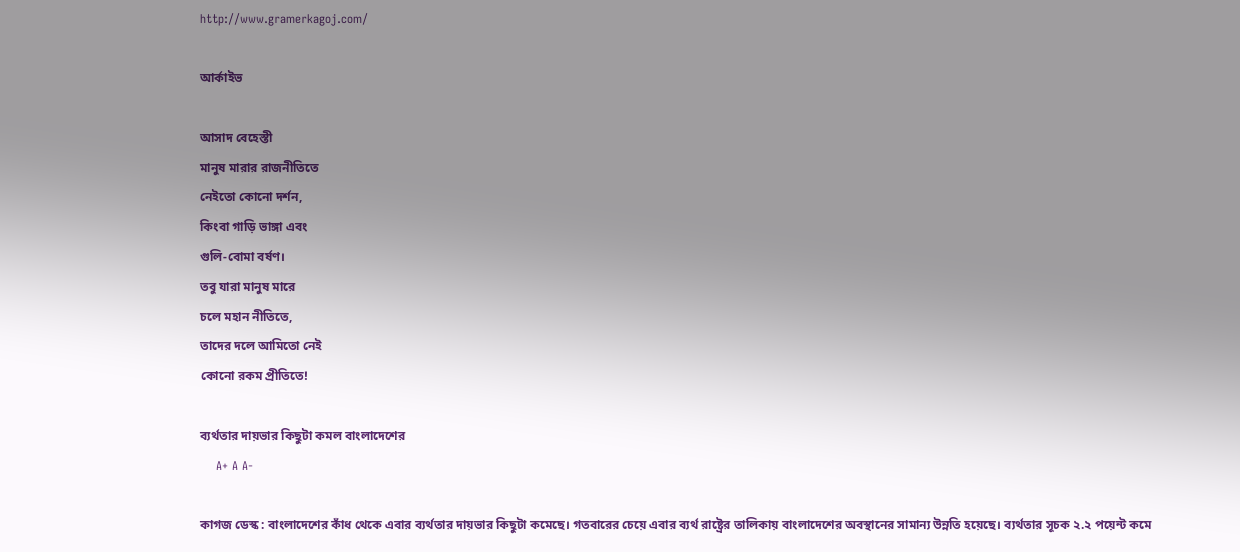http://www.gramerkagoj.com/

আর্কাইভ

আসাদ বেহেস্তী
মানুষ মারার রাজনীতিতে
নেইতো কোনো দর্শন,
কিংবা গাড়ি ভাঙ্গা এবং
গুলি-বোমা বর্ষণ।
তবু যারা মানুষ মারে
চলে মহান নীতিতে,
তাদের দলে আমিতো নেই
কোনো রকম প্রীতিতে!

ব্যর্থতার দায়ভার কিছুটা কমল বাংলাদেশের
    A+ A A-

কাগজ ডেস্ক : বাংলাদেশের কাঁধ থেকে এবার ব্যর্থতার দায়ভার কিছুটা কমেছে। গতবারের চেয়ে এবার ব্যর্থ রাষ্ট্রের তালিকায় বাংলাদেশের অবস্থানের সামান্য উন্নতি হয়েছে। ব্যর্থতার সূচক ২.২ পয়েন্ট কমে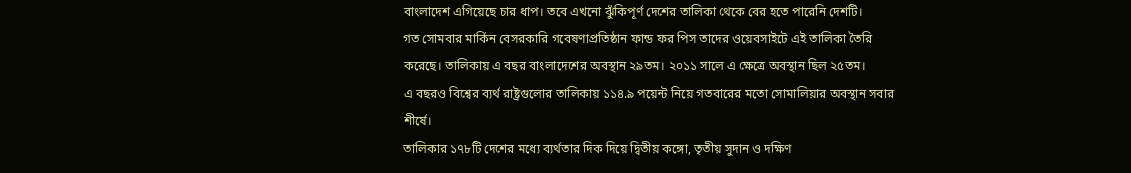বাংলাদেশ এগিয়েছে চার ধাপ। তবে এখনো ঝুঁকিপূর্ণ দেশের তালিকা থেকে বের হতে পারেনি দেশটি।
গত সোমবার মার্কিন বেসরকারি গবেষণাপ্রতিষ্ঠান ফান্ড ফর পিস তাদের ওয়েবসাইটে এই তালিকা তৈরি করেছে। তালিকায় এ বছর বাংলাদেশের অবস্থান ২৯তম। ২০১১ সালে এ ক্ষেত্রে অবস্থান ছিল ২৫তম।
এ বছরও বিশ্বের ব্যর্থ রাষ্ট্রগুলোর তালিকায় ১১৪.৯ পয়েন্ট নিয়ে গতবারের মতো সোমালিয়ার অবস্থান সবার শীর্ষে।
তালিকার ১৭৮টি দেশের মধ্যে ব্যর্থতার দিক দিয়ে দ্বিতীয় কঙ্গো, তৃতীয় সুদান ও দক্ষিণ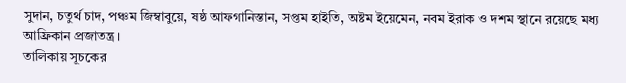সুদান, চতুর্থ চাদ, পঞ্চম জিম্বাবুয়ে, ষষ্ঠ আফগানিস্তান, সপ্তম হাইতি, অষ্টম ইয়েমেন, নবম ইরাক ও দশম স্থানে রয়েছে মধ্য আফ্রিকান প্রজাতন্ত্র।
তালিকায় সূচকের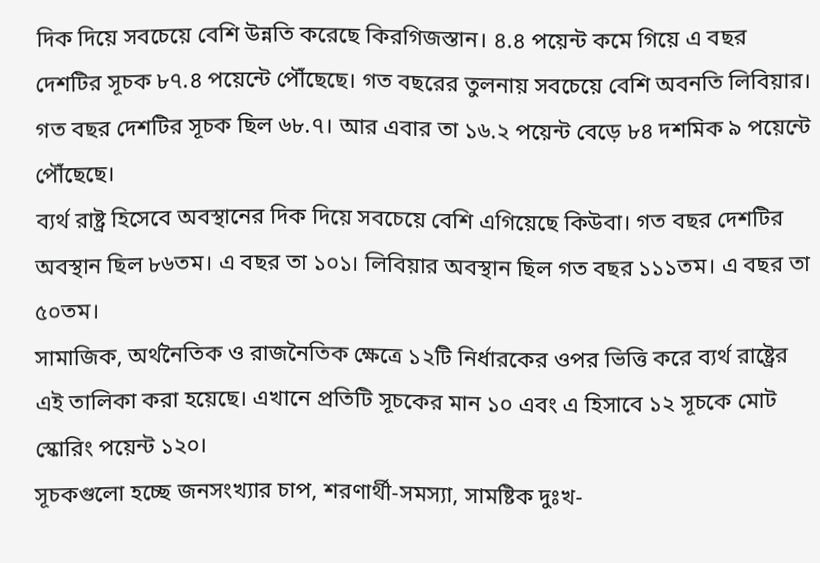দিক দিয়ে সবচেয়ে বেশি উন্নতি করেছে কিরগিজস্তান। ৪.৪ পয়েন্ট কমে গিয়ে এ বছর দেশটির সূচক ৮৭.৪ পয়েন্টে পৌঁছেছে। গত বছরের তুলনায় সবচেয়ে বেশি অবনতি লিবিয়ার। গত বছর দেশটির সূচক ছিল ৬৮.৭। আর এবার তা ১৬.২ পয়েন্ট বেড়ে ৮৪ দশমিক ৯ পয়েন্টে পৌঁছেছে।
ব্যর্থ রাষ্ট্র হিসেবে অবস্থানের দিক দিয়ে সবচেয়ে বেশি এগিয়েছে কিউবা। গত বছর দেশটির অবস্থান ছিল ৮৬তম। এ বছর তা ১০১। লিবিয়ার অবস্থান ছিল গত বছর ১১১তম। এ বছর তা ৫০তম।
সামাজিক, অর্থনৈতিক ও রাজনৈতিক ক্ষেত্রে ১২টি নির্ধারকের ওপর ভিত্তি করে ব্যর্থ রাষ্ট্রের এই তালিকা করা হয়েছে। এখানে প্রতিটি সূচকের মান ১০ এবং এ হিসাবে ১২ সূচকে মোট স্কোরিং পয়েন্ট ১২০।
সূচকগুলো হচ্ছে জনসংখ্যার চাপ, শরণার্থী-সমস্যা, সামষ্টিক দুঃখ-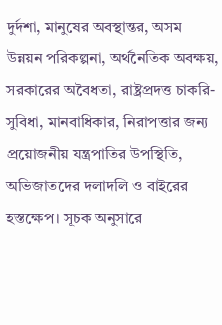দুর্দশা, মানুষের অবস্থান্তর, অসম উন্নয়ন পরিকল্পনা, অর্থনৈতিক অবক্ষয়, সরকারের অবৈধতা, রাষ্ট্রপ্রদত্ত চাকরি-সুবিধা, মানবাধিকার, নিরাপত্তার জন্য প্রয়োজনীয় যন্ত্রপাতির উপস্থিতি, অভিজাতদের দলাদলি ও বাইরের হস্তক্ষেপ। সূচক অনুসারে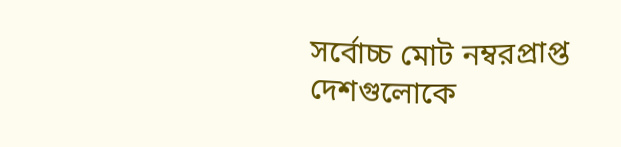সর্বোচ্চ মোট নম্বরপ্রাপ্ত দেশগুলোকে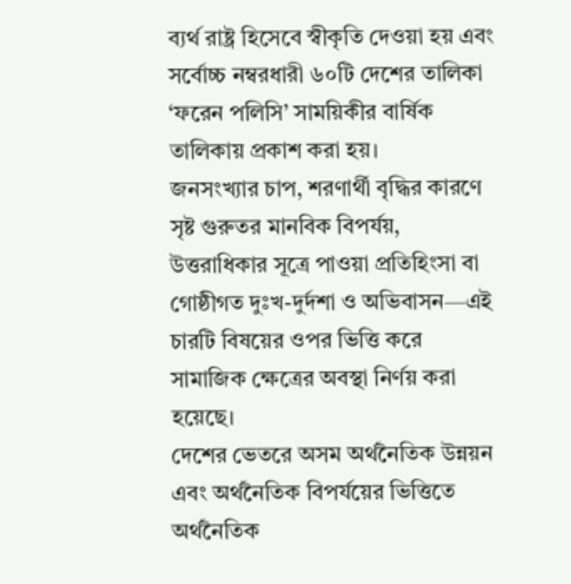ব্যর্থ রাষ্ট্র হিসেবে স্বীকৃতি দেওয়া হয় এবং সর্বোচ্চ নম্বরধারী ৬০টি দেশের তালিকা ‘ফরেন পলিসি’ সাময়িকীর বার্ষিক তালিকায় প্রকাশ করা হয়।
জনসংখ্যার চাপ, শরণার্থী বৃদ্ধির কারণে সৃষ্ট গুরুতর মানবিক বিপর্যয়, উত্তরাধিকার সূত্রে পাওয়া প্রতিহিংসা বা গোষ্ঠীগত দুঃখ-দুর্দশা ও অভিবাসন—এই চারটি বিষয়ের ওপর ভিত্তি করে সামাজিক ক্ষেত্রের অবস্থা নির্ণয় করা হয়েছে।
দেশের ভেতরে অসম অর্থনৈতিক উন্নয়ন এবং অর্থনৈতিক বিপর্যয়ের ভিত্তিতে অর্থনৈতিক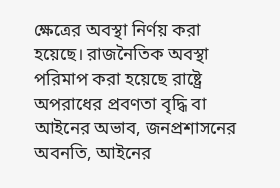ক্ষেত্রের অবস্থা নির্ণয় করা হয়েছে। রাজনৈতিক অবস্থা পরিমাপ করা হয়েছে রাষ্ট্রে অপরাধের প্রবণতা বৃদ্ধি বা আইনের অভাব, জনপ্রশাসনের অবনতি, আইনের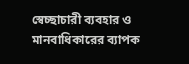স্বেচ্ছাচারী ব্যবহার ও মানবাধিকারের ব্যাপক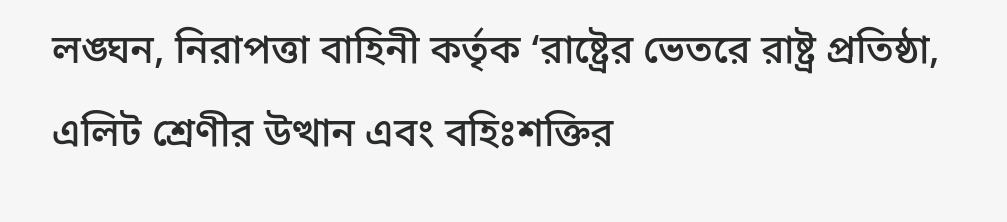লঙ্ঘন, নিরাপত্তা বাহিনী কর্তৃক ‘রাষ্ট্রের ভেতরে রাষ্ট্র প্রতিষ্ঠা, এলিট শ্রেণীর উত্থান এবং বহিঃশক্তির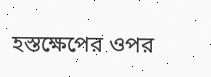হস্তক্ষেপের ওপর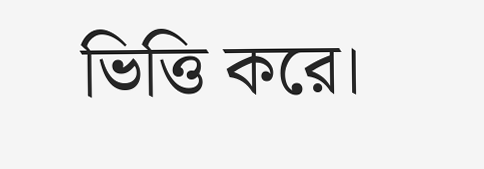ভিত্তি করে।